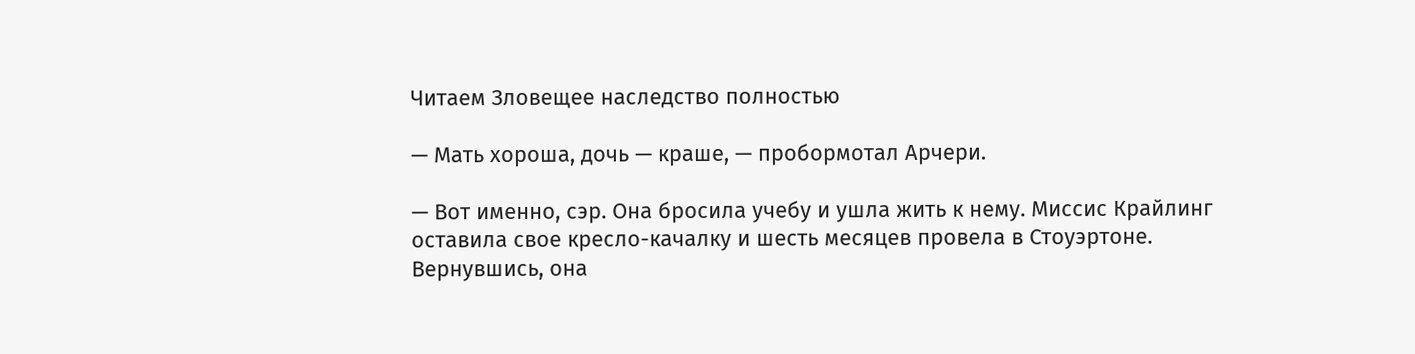Читаем Зловещее наследство полностью

— Мать хороша, дочь — краше, — пробормотал Арчери.

— Вот именно, сэр. Она бросила учебу и ушла жить к нему. Миссис Крайлинг оставила свое кресло-качалку и шесть месяцев провела в Стоуэртоне. Вернувшись, она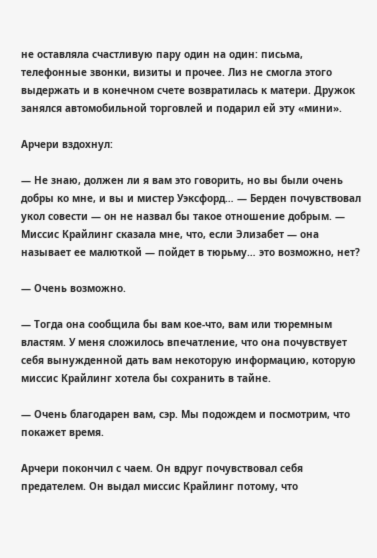не оставляла счастливую пару один на один: письма, телефонные звонки, визиты и прочее. Лиз не смогла этого выдержать и в конечном счете возвратилась к матери. Дружок занялся автомобильной торговлей и подарил ей эту «мини».

Арчери вздохнул:

— Не знаю, должен ли я вам это говорить, но вы были очень добры ко мне, и вы и мистер Уэксфорд… — Берден почувствовал укол совести — он не назвал бы такое отношение добрым. — Миссис Крайлинг сказала мне, что, если Элизабет — она называет ее малюткой — пойдет в тюрьму… это возможно, нет?

— Очень возможно.

— Тогда она сообщила бы вам кое-что, вам или тюремным властям. У меня сложилось впечатление, что она почувствует себя вынужденной дать вам некоторую информацию, которую миссис Крайлинг хотела бы сохранить в тайне.

— Очень благодарен вам, сэр. Мы подождем и посмотрим, что покажет время.

Арчери покончил с чаем. Он вдруг почувствовал себя предателем. Он выдал миссис Крайлинг потому, что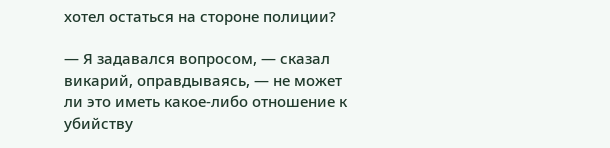хотел остаться на стороне полиции?

— Я задавался вопросом, — сказал викарий, оправдываясь, — не может ли это иметь какое-либо отношение к убийству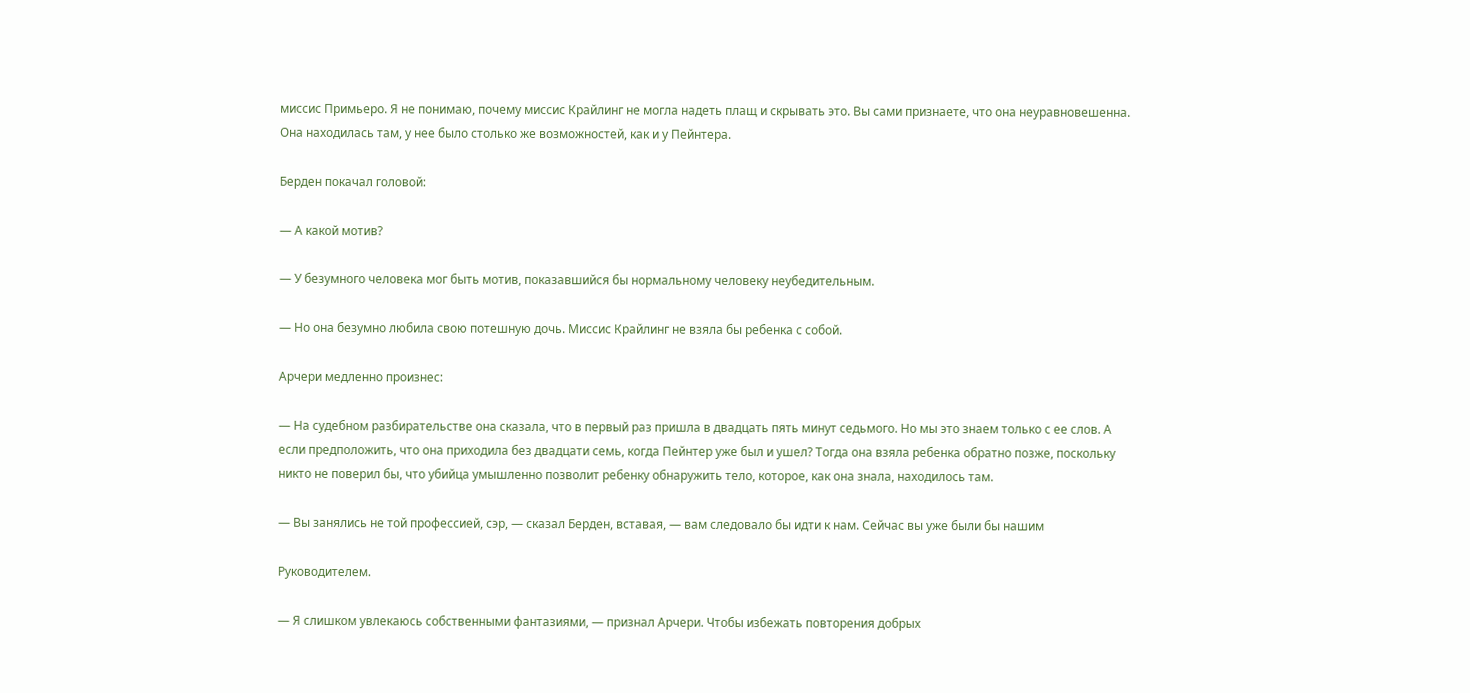миссис Примьеро. Я не понимаю, почему миссис Крайлинг не могла надеть плащ и скрывать это. Вы сами признаете, что она неуравновешенна. Она находилась там, у нее было столько же возможностей, как и у Пейнтера.

Берден покачал головой:

— А какой мотив?

— У безумного человека мог быть мотив, показавшийся бы нормальному человеку неубедительным.

— Но она безумно любила свою потешную дочь. Миссис Крайлинг не взяла бы ребенка с собой.

Арчери медленно произнес:

— На судебном разбирательстве она сказала, что в первый раз пришла в двадцать пять минут седьмого. Но мы это знаем только с ее слов. А если предположить, что она приходила без двадцати семь, когда Пейнтер уже был и ушел? Тогда она взяла ребенка обратно позже, поскольку никто не поверил бы, что убийца умышленно позволит ребенку обнаружить тело, которое, как она знала, находилось там.

— Вы занялись не той профессией, сэр, — сказал Берден, вставая, — вам следовало бы идти к нам. Сейчас вы уже были бы нашим

Руководителем.

— Я слишком увлекаюсь собственными фантазиями, — признал Арчери. Чтобы избежать повторения добрых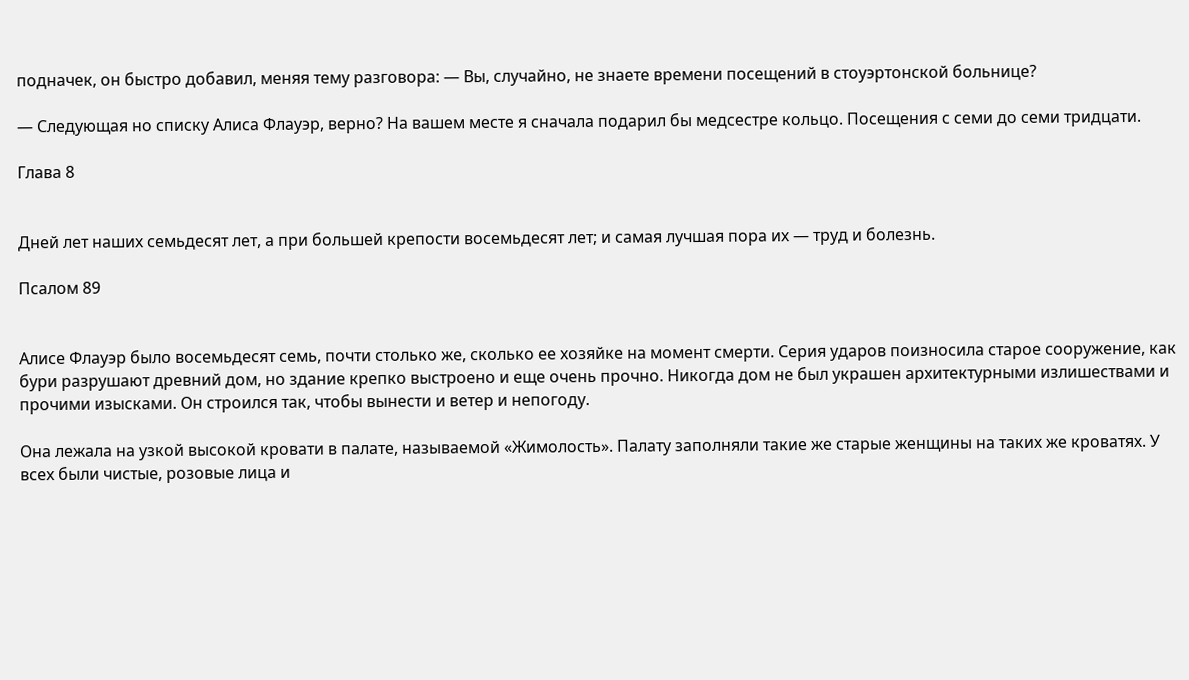подначек, он быстро добавил, меняя тему разговора: — Вы, случайно, не знаете времени посещений в стоуэртонской больнице?

— Следующая но списку Алиса Флауэр, верно? На вашем месте я сначала подарил бы медсестре кольцо. Посещения с семи до семи тридцати.

Глава 8


Дней лет наших семьдесят лет, а при большей крепости восемьдесят лет; и самая лучшая пора их — труд и болезнь.

Псалом 89


Алисе Флауэр было восемьдесят семь, почти столько же, сколько ее хозяйке на момент смерти. Серия ударов поизносила старое сооружение, как бури разрушают древний дом, но здание крепко выстроено и еще очень прочно. Никогда дом не был украшен архитектурными излишествами и прочими изысками. Он строился так, чтобы вынести и ветер и непогоду.

Она лежала на узкой высокой кровати в палате, называемой «Жимолость». Палату заполняли такие же старые женщины на таких же кроватях. У всех были чистые, розовые лица и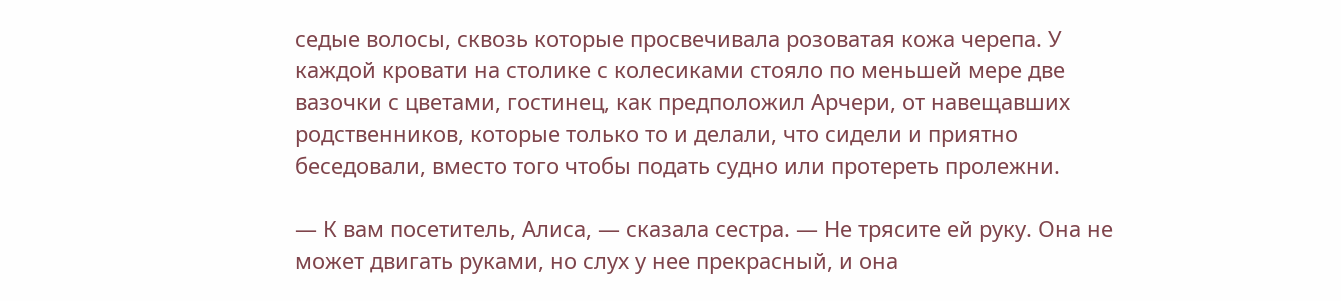седые волосы, сквозь которые просвечивала розоватая кожа черепа. У каждой кровати на столике с колесиками стояло по меньшей мере две вазочки с цветами, гостинец, как предположил Арчери, от навещавших родственников, которые только то и делали, что сидели и приятно беседовали, вместо того чтобы подать судно или протереть пролежни.

— К вам посетитель, Алиса, — сказала сестра. — Не трясите ей руку. Она не может двигать руками, но слух у нее прекрасный, и она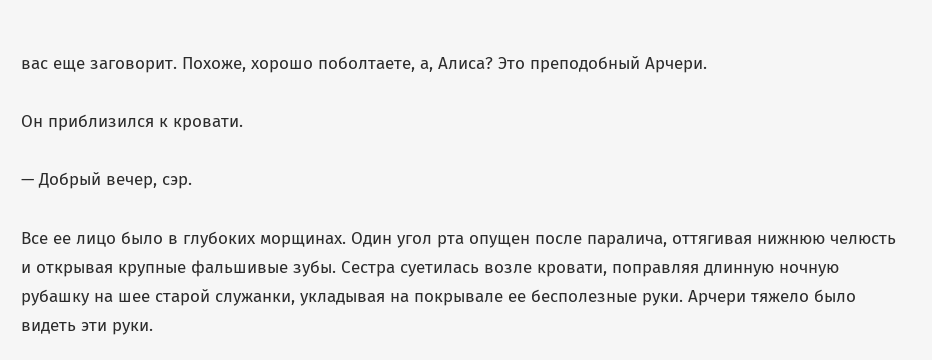вас еще заговорит. Похоже, хорошо поболтаете, а, Алиса? Это преподобный Арчери.

Он приблизился к кровати.

— Добрый вечер, сэр.

Все ее лицо было в глубоких морщинах. Один угол рта опущен после паралича, оттягивая нижнюю челюсть и открывая крупные фальшивые зубы. Сестра суетилась возле кровати, поправляя длинную ночную рубашку на шее старой служанки, укладывая на покрывале ее бесполезные руки. Арчери тяжело было видеть эти руки.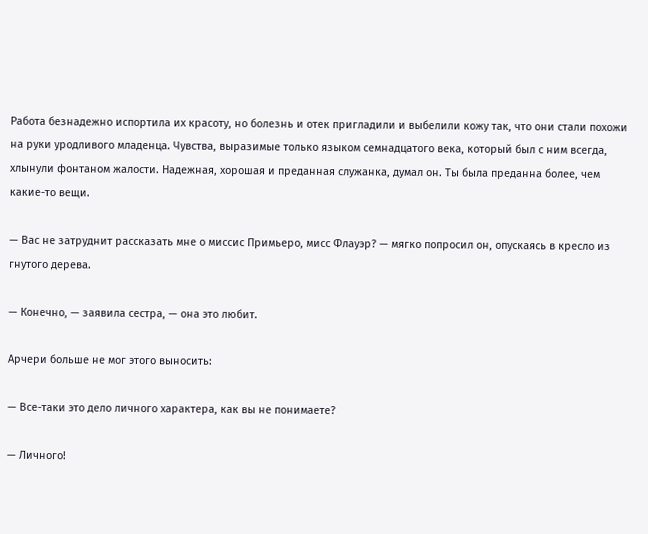Работа безнадежно испортила их красоту, но болезнь и отек пригладили и выбелили кожу так, что они стали похожи на руки уродливого младенца. Чувства, выразимые только языком семнадцатого века, который был с ним всегда, хлынули фонтаном жалости. Надежная, хорошая и преданная служанка, думал он. Ты была преданна более, чем какие-то вещи.

— Вас не затруднит рассказать мне о миссис Примьеро, мисс Флауэр? — мягко попросил он, опускаясь в кресло из гнутого дерева.

— Конечно, — заявила сестра, — она это любит.

Арчери больше не мог этого выносить:

— Все-таки это дело личного характера, как вы не понимаете?

— Личного!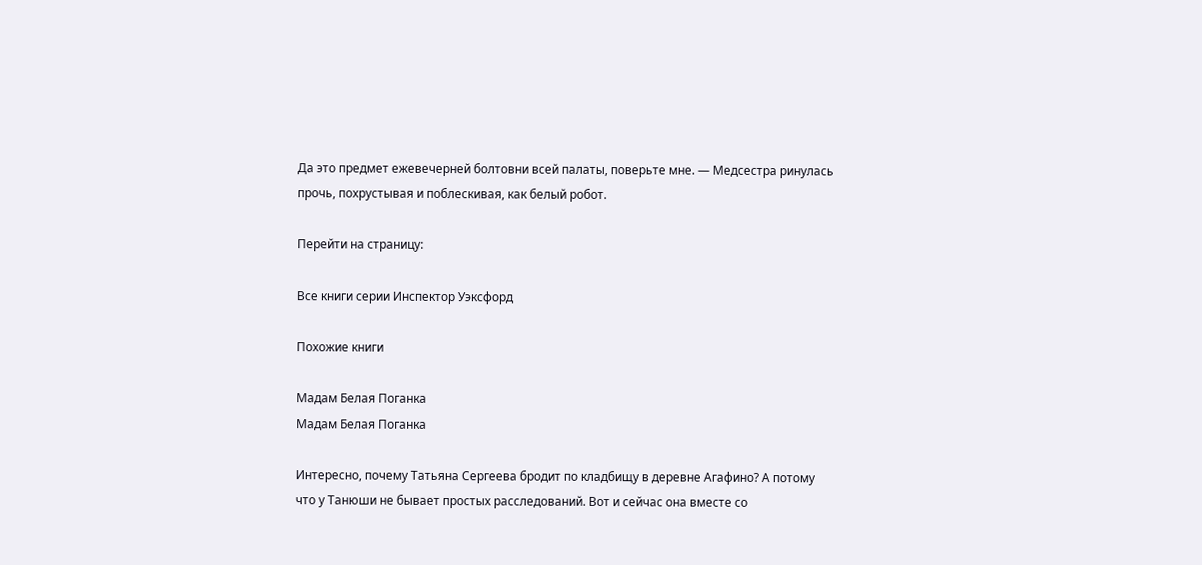Да это предмет ежевечерней болтовни всей палаты, поверьте мне. — Медсестра ринулась прочь, похрустывая и поблескивая, как белый робот.

Перейти на страницу:

Все книги серии Инспектор Уэксфорд

Похожие книги

Мадам Белая Поганка
Мадам Белая Поганка

Интересно, почему Татьяна Сергеева бродит по кладбищу в деревне Агафино? А потому что у Танюши не бывает простых расследований. Вот и сейчас она вместе со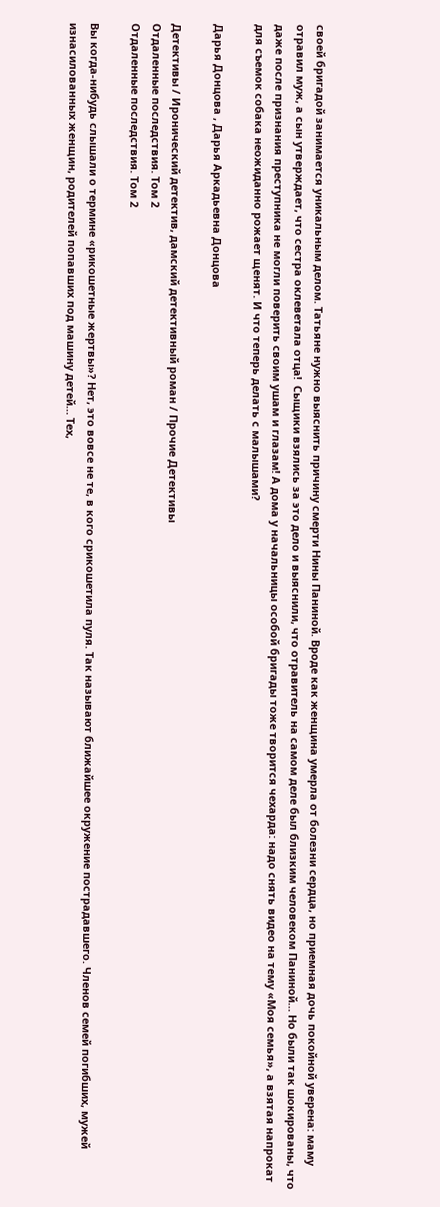своей бригадой занимается уникальным делом. Татьяне нужно выяснить причину смерти Нины Паниной. Вроде как женщина умерла от болезни сердца, но приемная дочь покойной уверена: маму отравил муж, а сын утверждает, что сестра оклеветала отца!  Сыщики взялись за это дело и выяснили, что отравитель на самом деле был близким человеком Паниной… Но были так шокированы, что даже после признания преступника не могли поверить своим ушам и глазам! А дома у начальницы особой бригады тоже творится чехарда: надо снять видео на тему «Моя семья», а взятая напрокат для съемок собака неожиданно рожает щенят. И что теперь делать с малышами?

Дарья Донцова , Дарья Аркадьевна Донцова

Детективы / Иронический детектив, дамский детективный роман / Прочие Детективы
Отдаленные последствия. Том 2
Отдаленные последствия. Том 2

Вы когда-нибудь слышали о термине «рикошетные жертвы»? Нет, это вовсе не те, в кого срикошетила пуля. Так называют ближайшее окружение пострадавшего. Членов семей погибших, мужей изнасилованных женщин, родителей попавших под машину детей… Тех,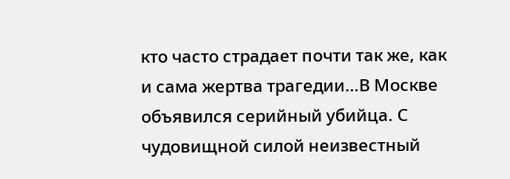кто часто страдает почти так же, как и сама жертва трагедии…В Москве объявился серийный убийца. С чудовищной силой неизвестный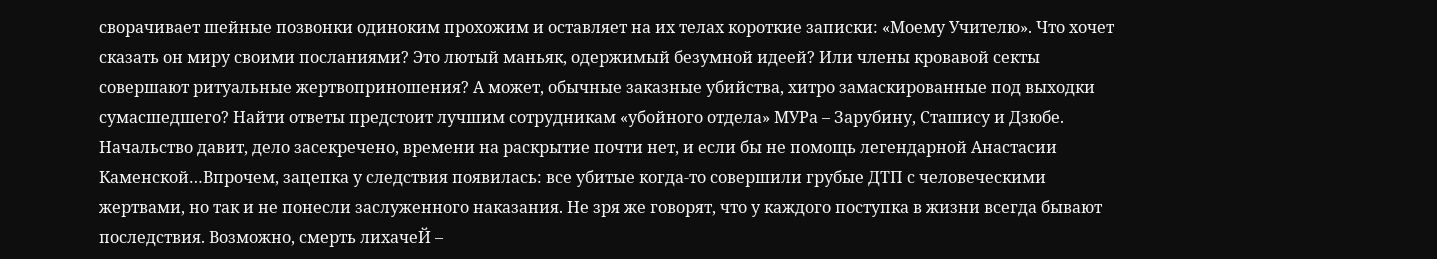сворачивает шейные позвонки одиноким прохожим и оставляет на их телах короткие записки: «Моему Учителю». Что хочет сказать он миру своими посланиями? Это лютый маньяк, одержимый безумной идеей? Или члены кровавой секты совершают ритуальные жертвоприношения? А может, обычные заказные убийства, хитро замаскированные под выходки сумасшедшего? Найти ответы предстоит лучшим сотрудникам «убойного отдела» МУРа – Зарубину, Сташису и Дзюбе. Начальство давит, дело засекречено, времени на раскрытие почти нет, и если бы не помощь легендарной Анастасии Каменской…Впрочем, зацепка у следствия появилась: все убитые когда-то совершили грубые ДТП с человеческими жертвами, но так и не понесли заслуженного наказания. Не зря же говорят, что у каждого поступка в жизни всегда бывают последствия. Возможно, смерть лихачеЙ –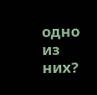одно из них?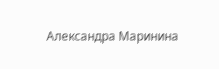Александра Маринина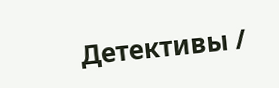Детективы /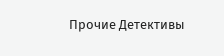Прочие Детективы